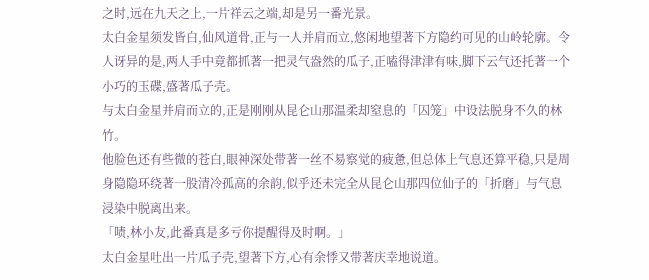之时,远在九天之上,一片祥云之端,却是另一番光景。
太白金星须发皆白,仙风道骨,正与一人并肩而立,悠闲地望著下方隐约可见的山岭轮廓。令人讶异的是,两人手中竟都抓著一把灵气盎然的瓜子,正嗑得津津有味,脚下云气还托著一个小巧的玉碟,盛著瓜子壳。
与太白金星并肩而立的,正是刚刚从昆仑山那温柔却窒息的「囚笼」中设法脱身不久的林竹。
他脸色还有些微的苍白,眼神深处带著一丝不易察觉的疲惫,但总体上气息还算平稳,只是周身隐隐环绕著一股清冷孤高的余韵,似乎还未完全从昆仑山那四位仙子的「折磨」与气息浸染中脱离出来。
「啧,林小友,此番真是多亏你提醒得及时啊。」
太白金星吐出一片瓜子壳,望著下方,心有余悸又带著庆幸地说道。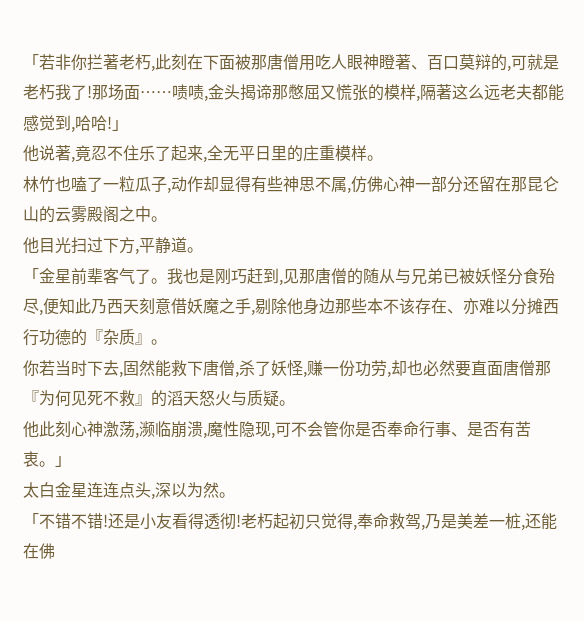「若非你拦著老朽,此刻在下面被那唐僧用吃人眼神瞪著、百口莫辩的,可就是老朽我了!那场面……啧啧,金头揭谛那憋屈又慌张的模样,隔著这么远老夫都能感觉到,哈哈!」
他说著,竟忍不住乐了起来,全无平日里的庄重模样。
林竹也嗑了一粒瓜子,动作却显得有些神思不属,仿佛心神一部分还留在那昆仑山的云雾殿阁之中。
他目光扫过下方,平静道。
「金星前辈客气了。我也是刚巧赶到,见那唐僧的随从与兄弟已被妖怪分食殆尽,便知此乃西天刻意借妖魔之手,剔除他身边那些本不该存在、亦难以分摊西行功德的『杂质』。
你若当时下去,固然能救下唐僧,杀了妖怪,赚一份功劳,却也必然要直面唐僧那『为何见死不救』的滔天怒火与质疑。
他此刻心神激荡,濒临崩溃,魔性隐现,可不会管你是否奉命行事、是否有苦衷。」
太白金星连连点头,深以为然。
「不错不错!还是小友看得透彻!老朽起初只觉得,奉命救驾,乃是美差一桩,还能在佛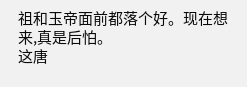祖和玉帝面前都落个好。现在想来,真是后怕。
这唐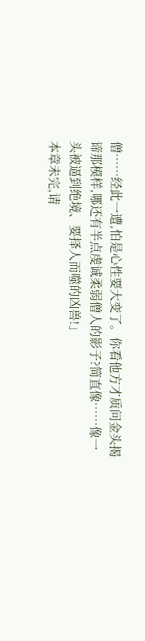僧……经此一遭,怕是心性要大变了。你看他方才质问金头揭谛那模样,哪还有半点虔诚柔弱僧人的影子?简直像……像一头被逼到绝境、要择人而噬的凶兽!」
本章未完,请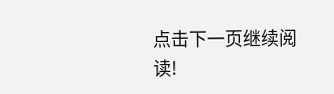点击下一页继续阅读!